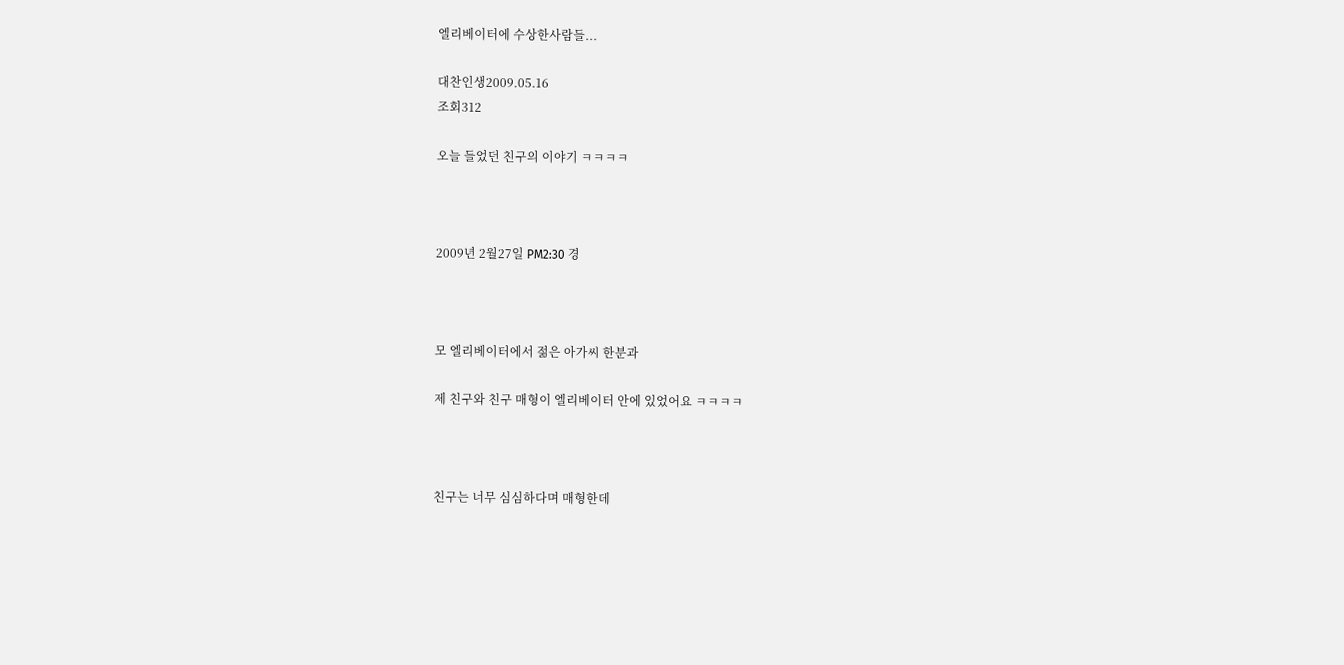엘리베이터에 수상한사람들...

대찬인생2009.05.16
조회312

오늘 들었던 친구의 이야기 ㅋㅋㅋㅋ



2009년 2월27일 PM2:30 경



모 엘리베이터에서 젊은 아가씨 한분과

제 친구와 친구 매형이 엘리베이터 안에 있었어요 ㅋㅋㅋㅋ



친구는 너무 심심하다며 매형한데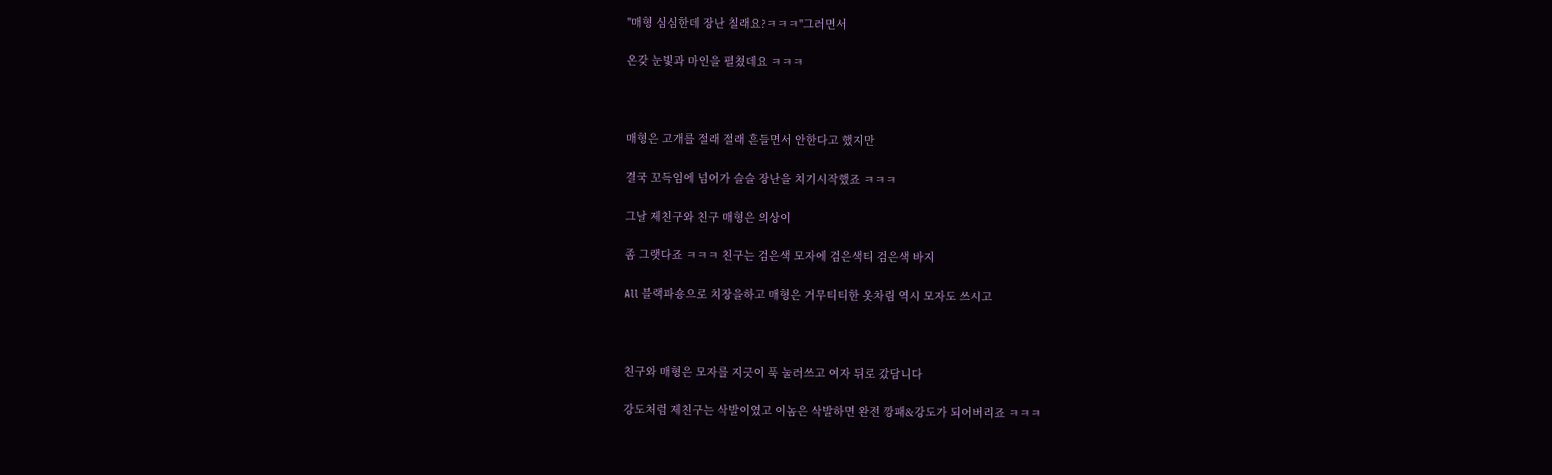"매형 심심한데 장난 칠래요?ㅋㅋㅋ"그러면서

온갖 눈빛과 마인을 펼쳤데요 ㅋㅋㅋ



매형은 고개를 절래 절래 흔들면서 안한다고 했지만

결국 꼬득임에 넘어가 슬슬 장난을 치기시작했죠 ㅋㅋㅋ

그날 제친구와 친구 매형은 의상이

좀 그랫다죠 ㅋㅋㅋ 친구는 검은색 모자에 검은색티 검은색 바지

All 블랙파숑으로 치장을하고 매형은 거무티티한 옷차림 역시 모자도 쓰시고



친구와 매형은 모자를 지긋이 푹 눌러쓰고 여자 뒤로 갔담니다

강도처럼 제친구는 삭발이였고 이놈은 삭발하면 완전 깡패&강도가 되어버리죠 ㅋㅋㅋ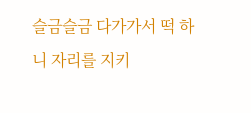슬금슬금 다가가서 떡 하니 자리를 지키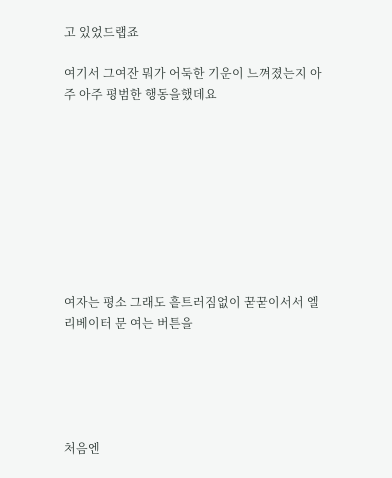고 있었드랩죠

여기서 그여잔 뭐가 어둑한 기운이 느껴졌는지 아주 아주 평범한 행동을했데요









여자는 평소 그래도 흩트러짐없이 꾿꾿이서서 엘리베이터 문 여는 버튼을





처음엔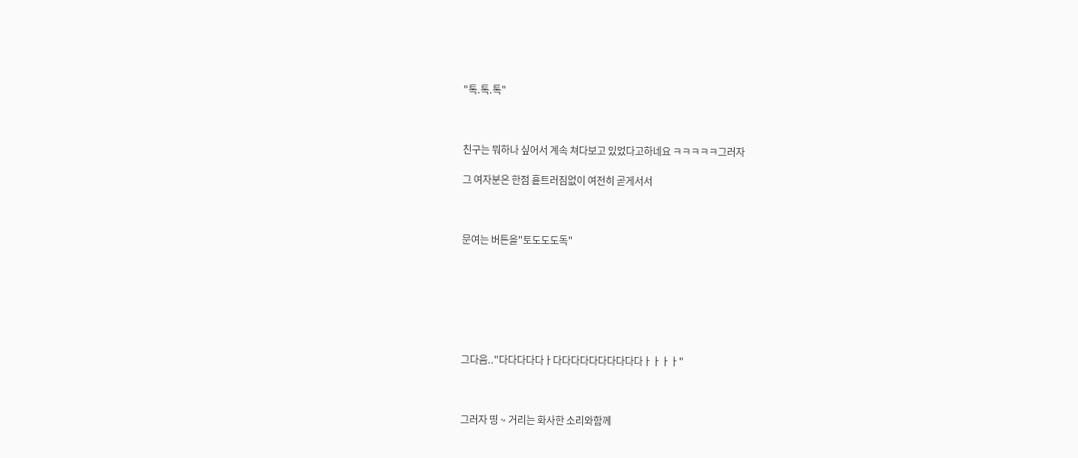"톡.톡.톡"



친구는 뭐하나 싶어서 계속 쳐다보고 있었다고하네요 ㅋㅋㅋㅋㅋ그러자

그 여자분은 한점 흩트러짐없이 여전히 곧게서서



문여는 버튼을"토도도도독"







그다음.."다다다다다ㅏ다다다다다다다다다다ㅏㅏㅏㅏ"



그러자 띵 ~ 거리는 화사한 소리와함께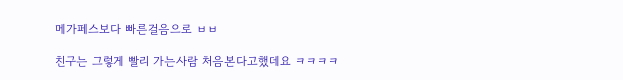메가페스보다 빠른걸음으로 ㅂㅂ

친구는 그렇게 빨리 가는사람 처음본다고했데요 ㅋㅋㅋㅋ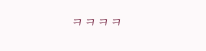ㅋㅋㅋㅋ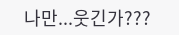나만...웃긴가???